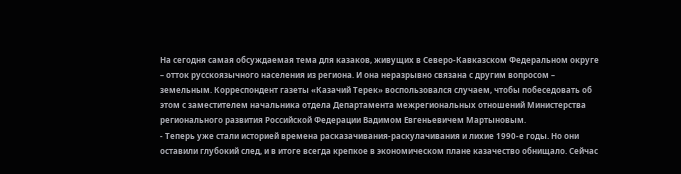На сегодня самая обсуждаемая тема для казаков, живущих в Северо-Кавказском Федеральном округе – отток русскоязычного населения из региона. И она неразрывно связана с другим вопросом – земельным. Корреспондент газеты «Казачий Терек» воспользовался случаем, чтобы побеседовать об этом с заместителем начальника отдела Департамента межрегиональных отношений Министерства регионального развития Российской Федерации Вадимом Евгеньевичем Мартыновым.
- Теперь уже стали историей времена расказачивания-раскулачивания и лихие 1990-е годы. Но они оставили глубокий след, и в итоге всегда крепкое в экономическом плане казачество обнищало. Сейчас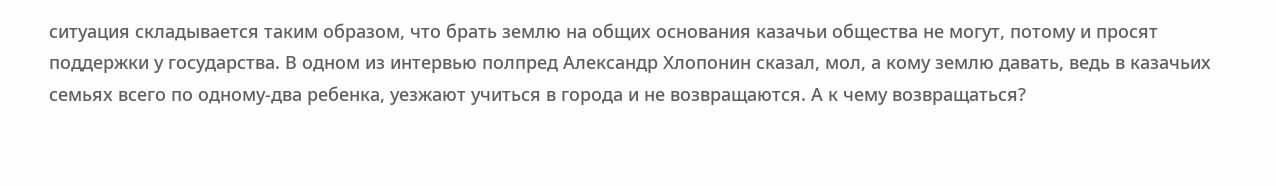ситуация складывается таким образом, что брать землю на общих основания казачьи общества не могут, потому и просят поддержки у государства. В одном из интервью полпред Александр Хлопонин сказал, мол, а кому землю давать, ведь в казачьих семьях всего по одному-два ребенка, уезжают учиться в города и не возвращаются. А к чему возвращаться?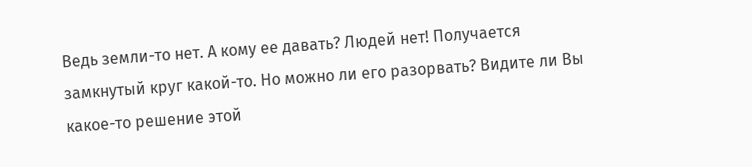Ведь земли-то нет. А кому ее давать? Людей нет! Получается замкнутый круг какой-то. Но можно ли его разорвать? Видите ли Вы какое-то решение этой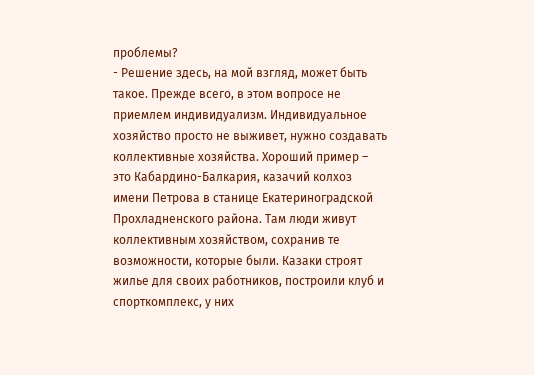проблемы?
- Решение здесь, на мой взгляд, может быть такое. Прежде всего, в этом вопросе не приемлем индивидуализм. Индивидуальное хозяйство просто не выживет, нужно создавать коллективные хозяйства. Хороший пример – это Кабардино-Балкария, казачий колхоз имени Петрова в станице Екатериноградской Прохладненского района. Там люди живут коллективным хозяйством, сохранив те возможности, которые были. Казаки строят жилье для своих работников, построили клуб и спорткомплекс, у них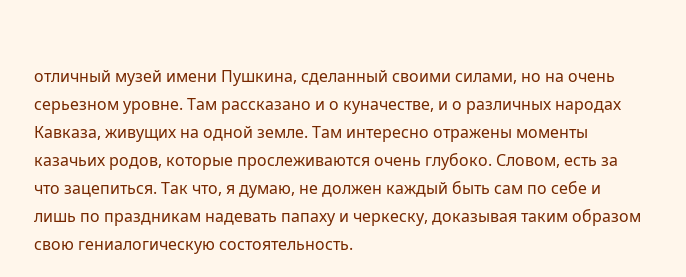отличный музей имени Пушкина, сделанный своими силами, но на очень серьезном уровне. Там рассказано и о куначестве, и о различных народах Кавказа, живущих на одной земле. Там интересно отражены моменты казачьих родов, которые прослеживаются очень глубоко. Словом, есть за что зацепиться. Так что, я думаю, не должен каждый быть сам по себе и лишь по праздникам надевать папаху и черкеску, доказывая таким образом свою гениалогическую состоятельность.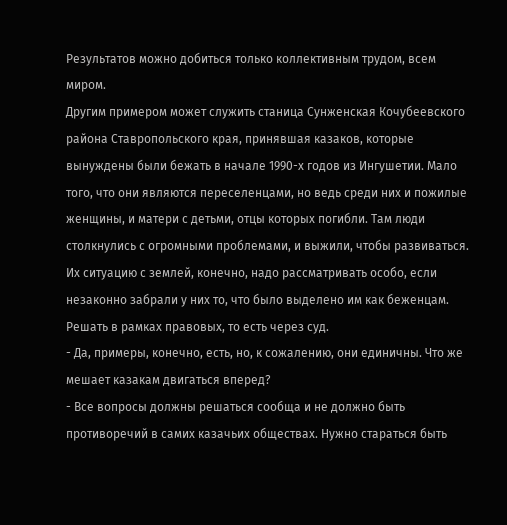Результатов можно добиться только коллективным трудом, всем миром.
Другим примером может служить станица Сунженская Кочубеевского района Ставропольского края, принявшая казаков, которые вынуждены были бежать в начале 1990-х годов из Ингушетии. Мало того, что они являются переселенцами, но ведь среди них и пожилые женщины, и матери с детьми, отцы которых погибли. Там люди столкнулись с огромными проблемами, и выжили, чтобы развиваться. Их ситуацию с землей, конечно, надо рассматривать особо, если незаконно забрали у них то, что было выделено им как беженцам. Решать в рамках правовых, то есть через суд.
- Да, примеры, конечно, есть, но, к сожалению, они единичны. Что же мешает казакам двигаться вперед?
- Все вопросы должны решаться сообща и не должно быть противоречий в самих казачьих обществах. Нужно стараться быть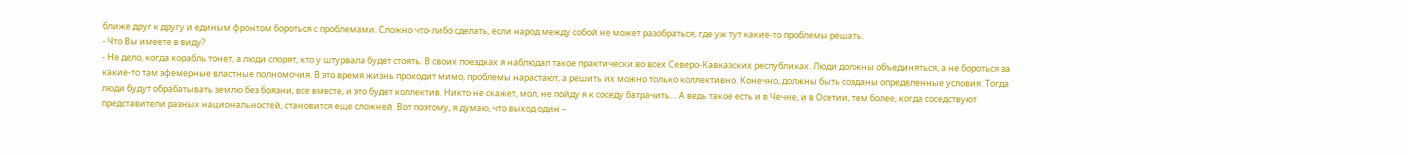ближе друг к другу и единым фронтом бороться с проблемами. Сложно что-либо сделать, если народ между собой не может разобраться, где уж тут какие-то проблемы решать.
- Что Вы имеете в виду?
- Не дело, когда корабль тонет, а люди спорят, кто у штурвала будет стоять. В своих поездках я наблюдал такое практически во всех Северо-Кавказских республиках. Люди должны объединяться, а не бороться за какие-то там эфемерные властные полномочия. В это время жизнь проходит мимо, проблемы нарастают, а решить их можно только коллективно. Конечно, должны быть созданы определенные условия. Тогда люди будут обрабатывать землю без боязни, все вместе, и это будет коллектив. Никто не скажет, мол, не пойду я к соседу батрачить… А ведь такое есть и в Чечне, и в Осетии, тем более, когда соседствуют представители разных национальностей, становится еще сложней. Вот поэтому, я думаю, что выход один –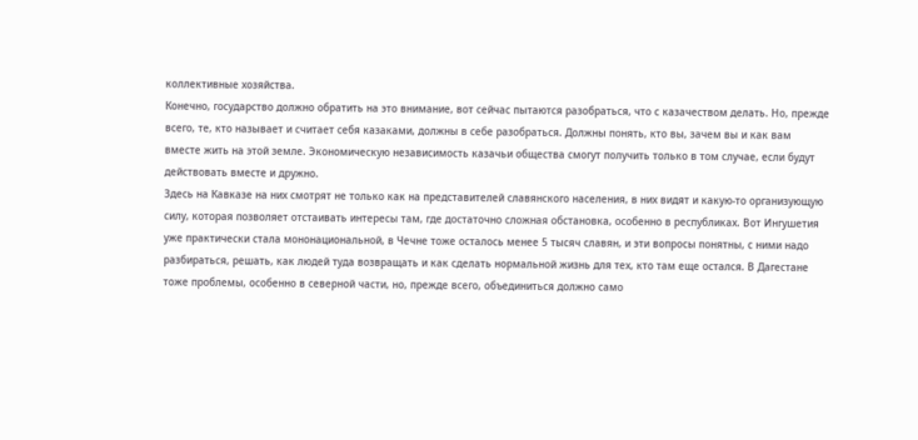коллективные хозяйства.
Конечно, государство должно обратить на это внимание, вот сейчас пытаются разобраться, что с казачеством делать. Но, прежде всего, те, кто называет и считает себя казаками, должны в себе разобраться. Должны понять, кто вы, зачем вы и как вам вместе жить на этой земле. Экономическую независимость казачьи общества смогут получить только в том случае, если будут действовать вместе и дружно.
Здесь на Кавказе на них смотрят не только как на представителей славянского населения, в них видят и какую-то организующую силу, которая позволяет отстаивать интересы там, где достаточно сложная обстановка, особенно в республиках. Вот Ингушетия уже практически стала мононациональной, в Чечне тоже осталось менее 5 тысяч славян, и эти вопросы понятны, с ними надо разбираться, решать, как людей туда возвращать и как сделать нормальной жизнь для тех, кто там еще остался. В Дагестане тоже проблемы, особенно в северной части, но, прежде всего, объединиться должно само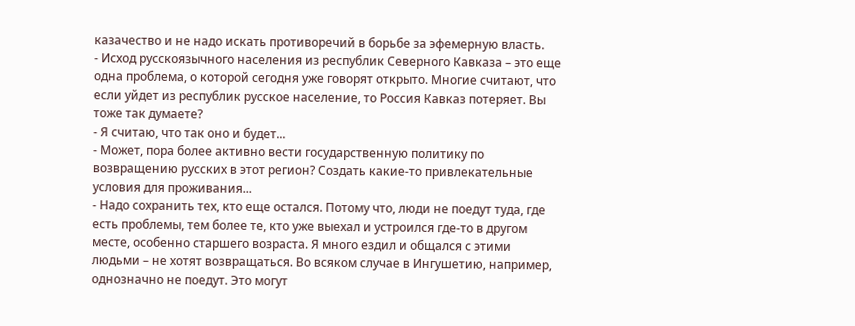казачество и не надо искать противоречий в борьбе за эфемерную власть.
- Исход русскоязычного населения из республик Северного Кавказа – это еще одна проблема, о которой сегодня уже говорят открыто. Многие считают, что если уйдет из республик русское население, то Россия Кавказ потеряет. Вы тоже так думаете?
- Я считаю, что так оно и будет...
- Может, пора более активно вести государственную политику по возвращению русских в этот регион? Создать какие-то привлекательные условия для проживания...
- Надо сохранить тех, кто еще остался. Потому что, люди не поедут туда, где есть проблемы, тем более те, кто уже выехал и устроился где-то в другом месте, особенно старшего возраста. Я много ездил и общался с этими людьми – не хотят возвращаться. Во всяком случае в Ингушетию, например, однозначно не поедут. Это могут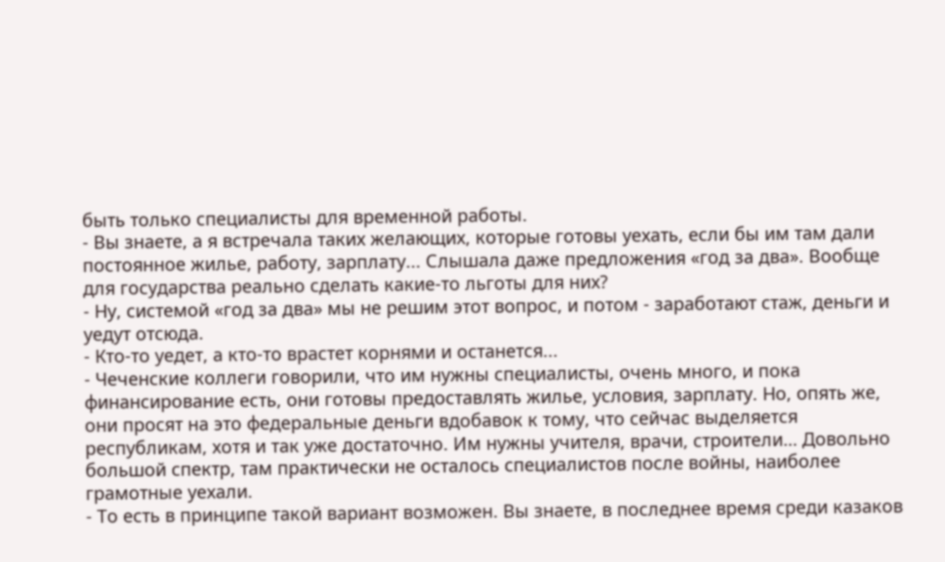быть только специалисты для временной работы.
- Вы знаете, а я встречала таких желающих, которые готовы уехать, если бы им там дали постоянное жилье, работу, зарплату... Слышала даже предложения «год за два». Вообще для государства реально сделать какие-то льготы для них?
- Ну, системой «год за два» мы не решим этот вопрос, и потом - заработают стаж, деньги и уедут отсюда.
- Кто-то уедет, а кто-то врастет корнями и останется...
- Чеченские коллеги говорили, что им нужны специалисты, очень много, и пока финансирование есть, они готовы предоставлять жилье, условия, зарплату. Но, опять же, они просят на это федеральные деньги вдобавок к тому, что сейчас выделяется республикам, хотя и так уже достаточно. Им нужны учителя, врачи, строители… Довольно большой спектр, там практически не осталось специалистов после войны, наиболее грамотные уехали.
- То есть в принципе такой вариант возможен. Вы знаете, в последнее время среди казаков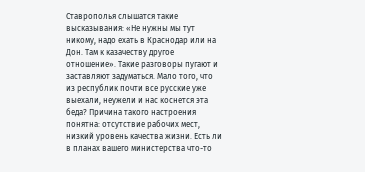Ставрополья слышатся такие высказывания: «Не нужны мы тут никому, надо ехать в Краснодар или на Дон. Там к казачеству другое отношение». Такие разговоры пугают и заставляют задуматься. Мало того, что из республик почти все русские уже выехали, неужели и нас коснется эта беда? Причина такого настроения понятна: отсутствие рабочих мест, низкий уровень качества жизни. Есть ли в планах вашего министерства что-то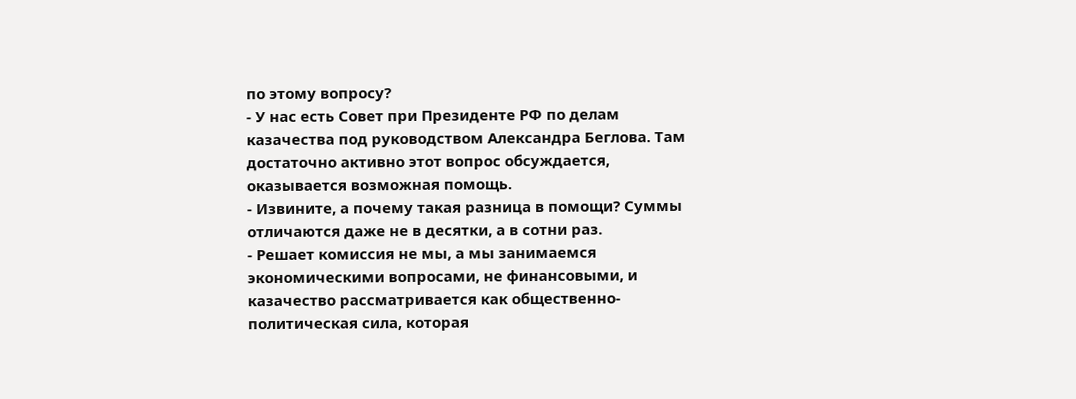по этому вопросу?
- У нас есть Совет при Президенте РФ по делам казачества под руководством Александра Беглова. Там достаточно активно этот вопрос обсуждается, оказывается возможная помощь.
- Извините, а почему такая разница в помощи? Суммы отличаются даже не в десятки, а в сотни раз.
- Решает комиссия не мы, а мы занимаемся экономическими вопросами, не финансовыми, и казачество рассматривается как общественно-политическая сила, которая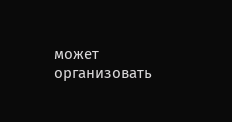может организовать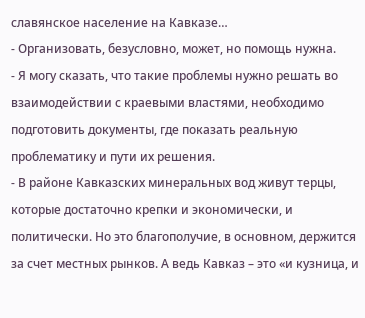славянское население на Кавказе…
- Организовать, безусловно, может, но помощь нужна.
- Я могу сказать, что такие проблемы нужно решать во взаимодействии с краевыми властями, необходимо подготовить документы, где показать реальную проблематику и пути их решения.
- В районе Кавказских минеральных вод живут терцы, которые достаточно крепки и экономически, и политически. Но это благополучие, в основном, держится за счет местных рынков. А ведь Кавказ – это «и кузница, и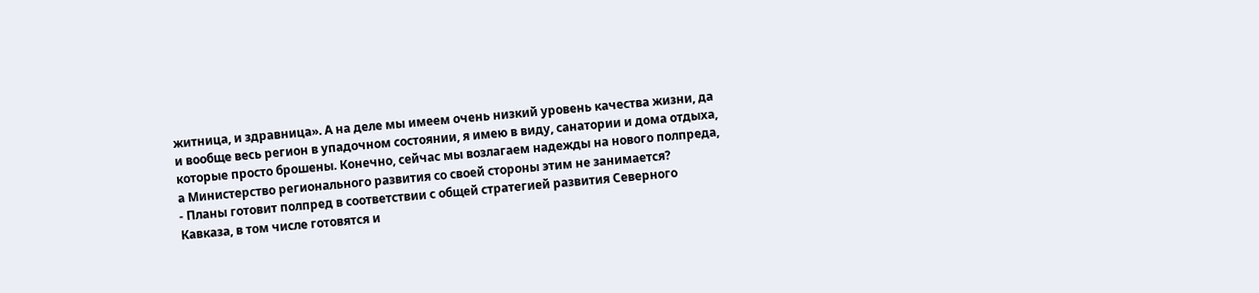житница, и здравница». А на деле мы имеем очень низкий уровень качества жизни, да и вообще весь регион в упадочном состоянии, я имею в виду, санатории и дома отдыха, которые просто брошены. Конечно, сейчас мы возлагаем надежды на нового полпреда, а Министерство регионального развития со своей стороны этим не занимается?
- Планы готовит полпред в соответствии с общей стратегией развития Северного Кавказа, в том числе готовятся и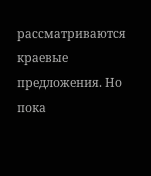рассматриваются краевые предложения. Но пока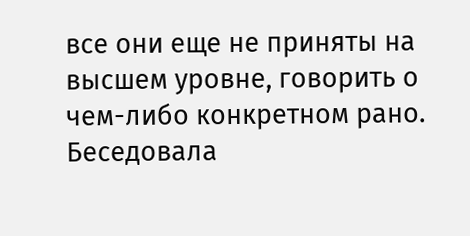все они еще не приняты на высшем уровне, говорить о чем-либо конкретном рано.
Беседовала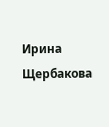Ирина Щербакова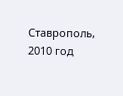Ставрополь, 2010 год